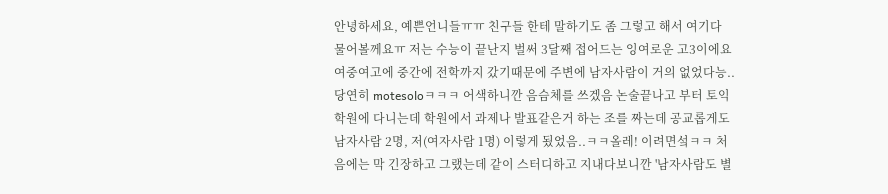안녕하세요, 예쁜언니들ㅠㅠ 친구들 한테 말하기도 좀 그렇고 해서 여기다 물어볼께요ㅠ 저는 수능이 끝난지 벌써 3달째 접어드는 잉여로운 고3이에요 여중여고에 중간에 전학까지 갔기때문에 주변에 남자사람이 거의 없었다능.. 당연히 motesoloㅋㅋㅋ 어색하니깐 음슴체를 쓰겠음 논술끝나고 부터 토익학원에 다니는데 학원에서 과제나 발표같은거 하는 조를 짜는데 공교롭게도 남자사람 2명, 저(여자사람 1명) 이렇게 됬었음..ㅋㅋ올레! 이려면섴ㅋㅋ 처음에는 막 긴장하고 그랬는데 같이 스터디하고 지내다보니깐 '남자사람도 별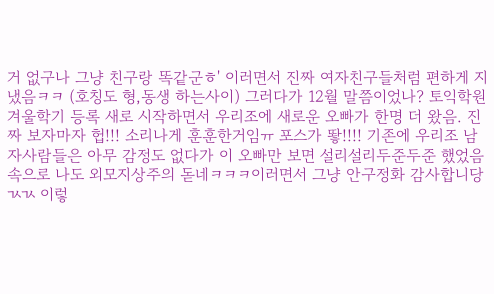거 없구나 그냥 친구랑 똑같군ㅎ' 이러면서 진짜 여자친구들처럼 편하게 지냈음ㅋㅋ (호칭도 형,동생 하는사이) 그러다가 12월 말쯤이었나? 토익학원 겨울학기 등록 새로 시작하면서 우리조에 새로운 오빠가 한명 더 왔음. 진짜 보자마자 헙!!! 소리나게 훈훈한거임ㅠ 포스가 뙇!!!! 기존에 우리조 남자사람들은 아무 감정도 없다가 이 오빠만 보면 설리설리두준두준 했었음 속으로 나도 외모지상주의 돋네ㅋㅋㅋ이러면서 그냥 안구정화 감사합니당ㄳㄳ 이렇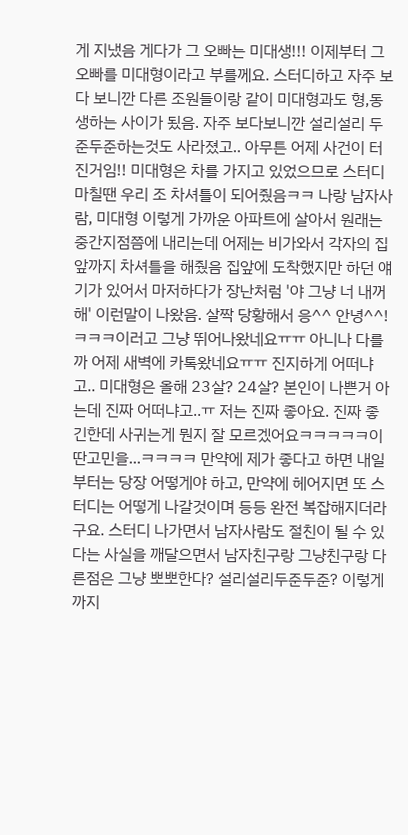게 지냈음 게다가 그 오빠는 미대생!!! 이제부터 그 오빠를 미대형이라고 부를께요. 스터디하고 자주 보다 보니깐 다른 조원들이랑 같이 미대형과도 형,동생하는 사이가 됬음. 자주 보다보니깐 설리설리 두준두준하는것도 사라졌고.. 아무튼 어제 사건이 터진거임!! 미대형은 차를 가지고 있었으므로 스터디 마칠땐 우리 조 차셔틀이 되어줬음ㅋㅋ 나랑 남자사람, 미대형 이렇게 가까운 아파트에 살아서 원래는 중간지점쯤에 내리는데 어제는 비가와서 각자의 집앞까지 차셔틀을 해줬음 집앞에 도착했지만 하던 얘기가 있어서 마저하다가 장난처럼 '야 그냥 너 내꺼해' 이런말이 나왔음. 살짝 당황해서 응^^ 안녕^^! ㅋㅋㅋ이러고 그냥 뛰어나왔네요ㅠㅠ 아니나 다를까 어제 새벽에 카톡왔네요ㅠㅠ 진지하게 어떠냐고.. 미대형은 올해 23살? 24살? 본인이 나쁜거 아는데 진짜 어떠냐고..ㅠ 저는 진짜 좋아요. 진짜 좋긴한데 사귀는게 뭔지 잘 모르겠어요ㅋㅋㅋㅋㅋ이딴고민을...ㅋㅋㅋㅋ 만약에 제가 좋다고 하면 내일부터는 당장 어떻게야 하고, 만약에 헤어지면 또 스터디는 어떻게 나갈것이며 등등 완전 복잡해지더라구요. 스터디 나가면서 남자사람도 절친이 될 수 있다는 사실을 깨달으면서 남자친구랑 그냥친구랑 다른점은 그냥 뽀뽀한다? 설리설리두준두준? 이렇게 까지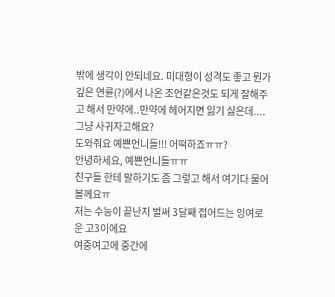밖에 생각이 안되네요. 미대형이 성격도 좋고 뭔가 깊은 연륜(?)에서 나온 조언같은것도 되게 잘해주고 해서 만약에..만약에 헤어지면 잃기 싫은데.... 그냥 사귀자고해요?
도와줘요 예쁜언니들!!! 어떡하죠ㅠㅠ?
안녕하세요, 예쁜언니들ㅠㅠ
친구들 한테 말하기도 좀 그렇고 해서 여기다 물어볼께요ㅠ
저는 수능이 끝난지 벌써 3달째 접어드는 잉여로운 고3이에요
여중여고에 중간에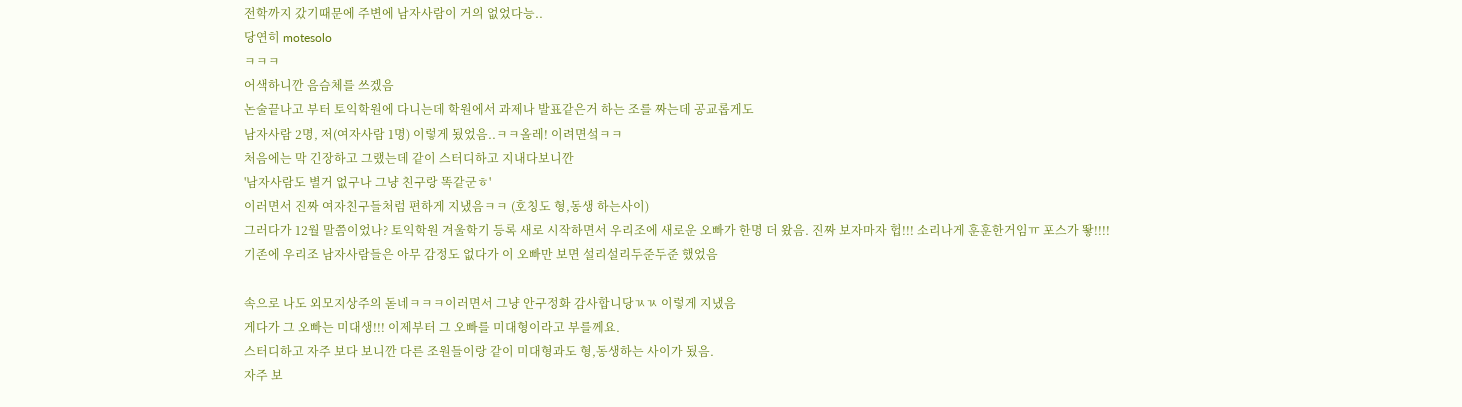전학까지 갔기때문에 주변에 남자사람이 거의 없었다능..
당연히 motesolo
ㅋㅋㅋ
어색하니깐 음슴체를 쓰겠음
논술끝나고 부터 토익학원에 다니는데 학원에서 과제나 발표같은거 하는 조를 짜는데 공교롭게도
남자사람 2명, 저(여자사람 1명) 이렇게 됬었음..ㅋㅋ올레! 이려면섴ㅋㅋ
처음에는 막 긴장하고 그랬는데 같이 스터디하고 지내다보니깐
'남자사람도 별거 없구나 그냥 친구랑 똑같군ㅎ'
이러면서 진짜 여자친구들처럼 편하게 지냈음ㅋㅋ (호칭도 형,동생 하는사이)
그러다가 12월 말쯤이었나? 토익학원 겨울학기 등록 새로 시작하면서 우리조에 새로운 오빠가 한명 더 왔음. 진짜 보자마자 헙!!! 소리나게 훈훈한거임ㅠ 포스가 뙇!!!!
기존에 우리조 남자사람들은 아무 감정도 없다가 이 오빠만 보면 설리설리두준두준 했었음

속으로 나도 외모지상주의 돋네ㅋㅋㅋ이러면서 그냥 안구정화 감사합니당ㄳㄳ 이렇게 지냈음
게다가 그 오빠는 미대생!!! 이제부터 그 오빠를 미대형이라고 부를께요.
스터디하고 자주 보다 보니깐 다른 조원들이랑 같이 미대형과도 형,동생하는 사이가 됬음.
자주 보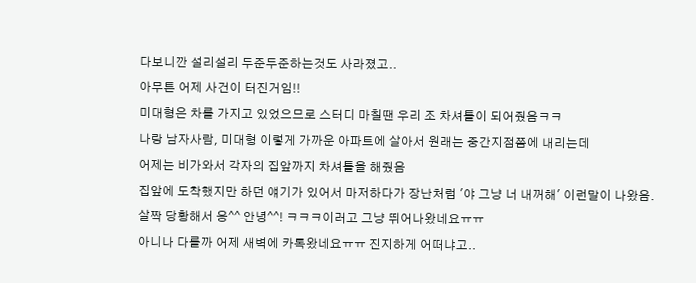다보니깐 설리설리 두준두준하는것도 사라졌고..
아무튼 어제 사건이 터진거임!!
미대형은 차를 가지고 있었으므로 스터디 마칠땐 우리 조 차셔틀이 되어줬음ㅋㅋ
나랑 남자사람, 미대형 이렇게 가까운 아파트에 살아서 원래는 중간지점쯤에 내리는데
어제는 비가와서 각자의 집앞까지 차셔틀을 해줬음
집앞에 도착했지만 하던 얘기가 있어서 마저하다가 장난처럼 '야 그냥 너 내꺼해' 이런말이 나왔음.
살짝 당황해서 응^^ 안녕^^! ㅋㅋㅋ이러고 그냥 뛰어나왔네요ㅠㅠ
아니나 다를까 어제 새벽에 카톡왔네요ㅠㅠ 진지하게 어떠냐고..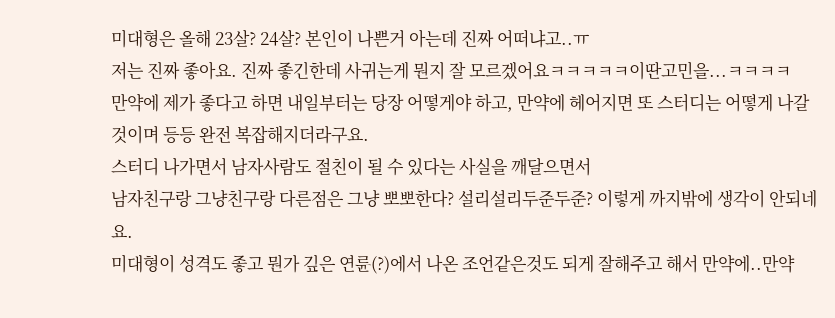미대형은 올해 23살? 24살? 본인이 나쁜거 아는데 진짜 어떠냐고..ㅠ
저는 진짜 좋아요. 진짜 좋긴한데 사귀는게 뭔지 잘 모르겠어요ㅋㅋㅋㅋㅋ이딴고민을...ㅋㅋㅋㅋ
만약에 제가 좋다고 하면 내일부터는 당장 어떻게야 하고, 만약에 헤어지면 또 스터디는 어떻게 나갈것이며 등등 완전 복잡해지더라구요.
스터디 나가면서 남자사람도 절친이 될 수 있다는 사실을 깨달으면서
남자친구랑 그냥친구랑 다른점은 그냥 뽀뽀한다? 설리설리두준두준? 이렇게 까지밖에 생각이 안되네요.
미대형이 성격도 좋고 뭔가 깊은 연륜(?)에서 나온 조언같은것도 되게 잘해주고 해서 만약에..만약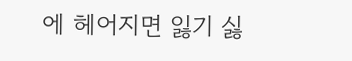에 헤어지면 잃기 싫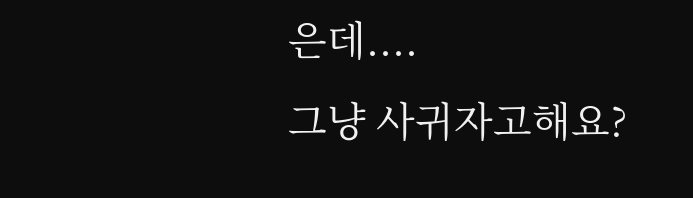은데....
그냥 사귀자고해요?